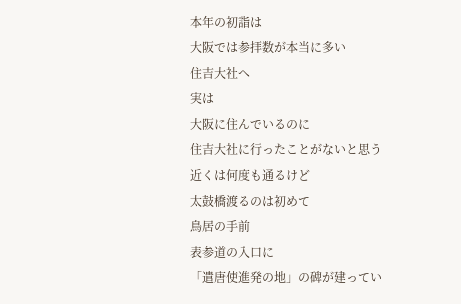本年の初詣は
大阪では参拝数が本当に多い
住吉大社へ
実は
大阪に住んでいるのに
住吉大社に行ったことがないと思う
近くは何度も通るけど
太鼓橋渡るのは初めて
鳥居の手前
表参道の入口に
「遣唐使進発の地」の碑が建ってい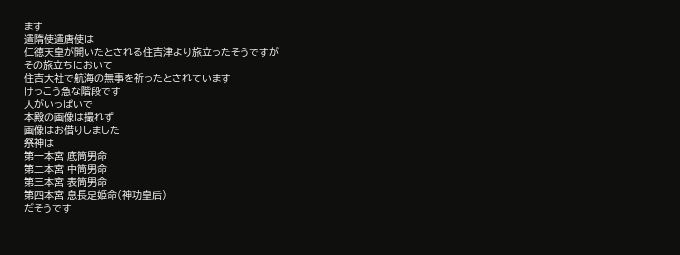ます
遣隋使遣唐使は
仁徳天皇が開いたとされる住吉津より旅立ったそうですが
その旅立ちにおいて
住吉大社で航海の無事を祈ったとされています
けっこう急な階段です
人がいっぱいで
本殿の画像は撮れず
画像はお借りしました
祭神は
第一本宮 底筒男命
第二本宮 中筒男命
第三本宮 表筒男命
第四本宮 息長足姫命(神功皇后)
だそうです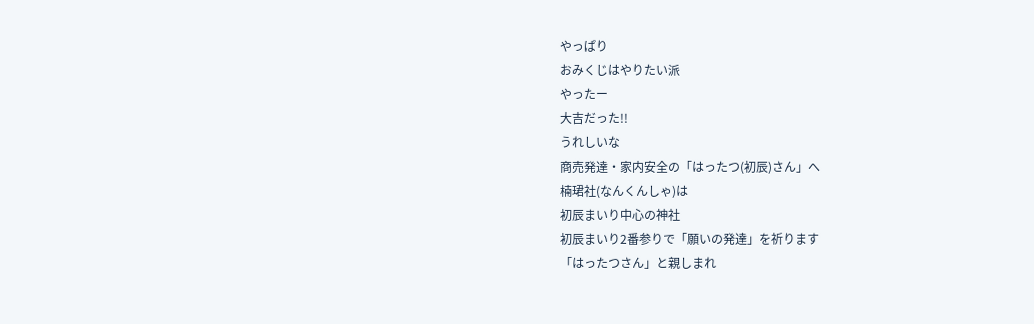やっぱり
おみくじはやりたい派
やったー
大吉だった!!
うれしいな
商売発達・家内安全の「はったつ(初辰)さん」へ
楠珺社(なんくんしゃ)は
初辰まいり中心の神社
初辰まいり2番参りで「願いの発達」を祈ります
「はったつさん」と親しまれ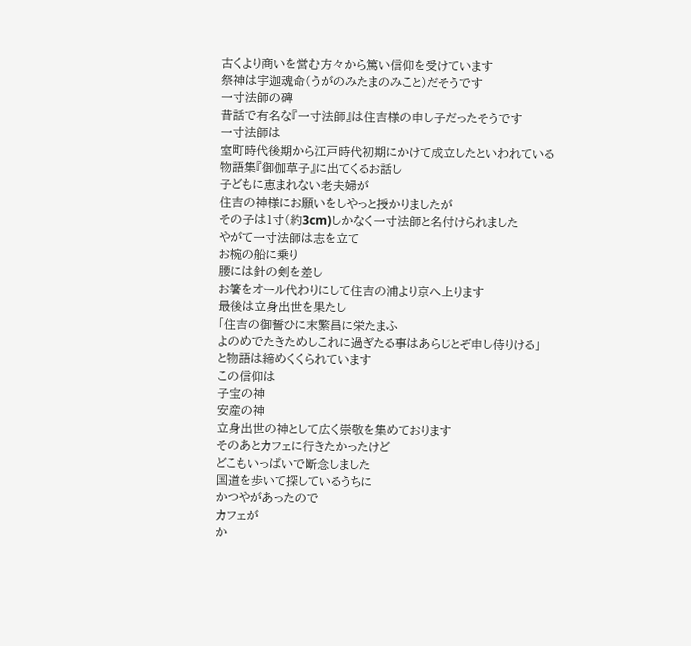古くより商いを営む方々から篤い信仰を受けています
祭神は宇迦魂命(うがのみたまのみこと)だそうです
一寸法師の碑
昔話で有名な『一寸法師』は住吉様の申し子だったそうです
一寸法師は
室町時代後期から江戸時代初期にかけて成立したといわれている
物語集『御伽草子』に出てくるお話し
子どもに恵まれない老夫婦が
住吉の神様にお願いをしやっと授かりましたが
その子は1寸(約3cm)しかなく一寸法師と名付けられました
やがて一寸法師は志を立て
お椀の船に乗り
腰には針の剣を差し
お箸をオール代わりにして住吉の浦より京へ上ります
最後は立身出世を果たし
「住吉の御誓ひに末繁昌に栄たまふ
よのめでたきためしこれに過ぎたる事はあらじとぞ申し侍りける」
と物語は締めくくられています
この信仰は
子宝の神
安産の神
立身出世の神として広く崇敬を集めております
そのあとカフェに行きたかったけど
どこもいっぱいで断念しました
国道を歩いて探しているうちに
かつやがあったので
カフェが
か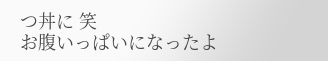つ丼に 笑
お腹いっぱいになったよ